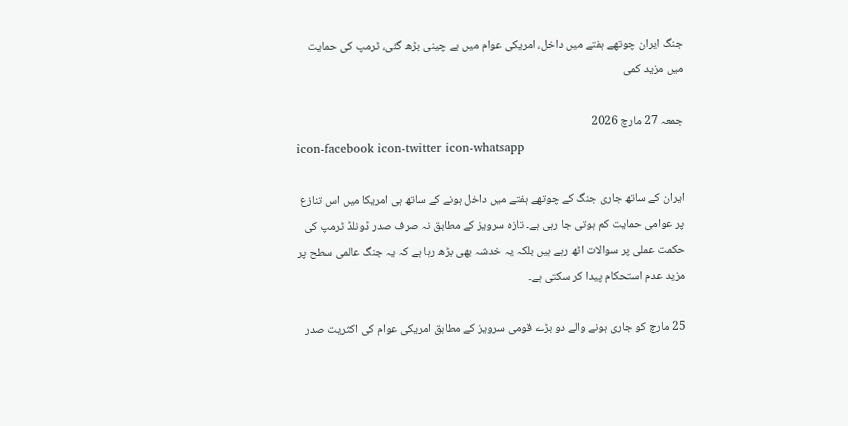جنگ ایران چوتھے ہفتے میں داخل، امریکی عوام میں بے چینی بڑھ گئی، ٹرمپ کی حمایت میں مزید کمی

جمعہ 27 مارچ 2026
icon-facebook icon-twitter icon-whatsapp

ایران کے ساتھ جاری جنگ کے چوتھے ہفتے میں داخل ہونے کے ساتھ ہی امریکا میں اس تنازع پر عوامی حمایت کم ہوتی جا رہی ہے۔ تازہ سرویز کے مطابق نہ صرف صدر ڈونلڈ ٹرمپ کی حکمت عملی پر سوالات اٹھ رہے ہیں بلکہ یہ خدشہ بھی بڑھ رہا ہے کہ یہ جنگ عالمی سطح پر مزید عدم استحکام پیدا کر سکتی ہے۔

25 مارچ کو جاری ہونے والے دو بڑے قومی سرویز کے مطابق امریکی عوام کی اکثریت صدر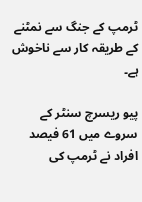ٹرمپ کے جنگ سے نمٹنے کے طریقہ کار سے ناخوش ہے۔

پیو ریسرچ سنٹر کے سروے میں 61 فیصد افراد نے ٹرمپ کی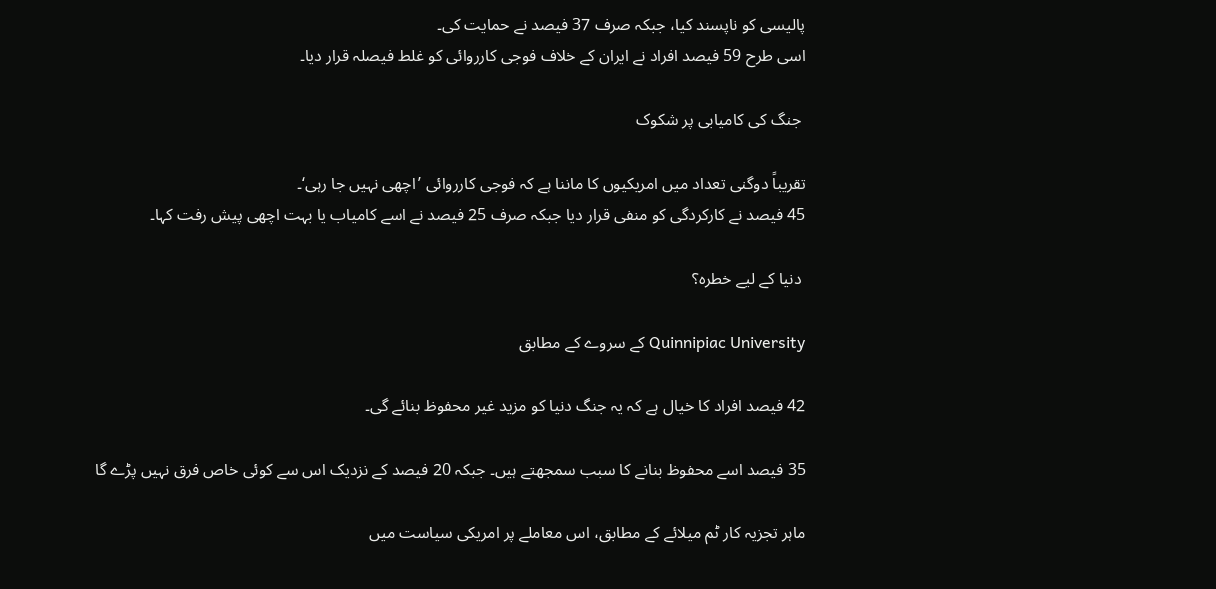پالیسی کو ناپسند کیا، جبکہ صرف 37 فیصد نے حمایت کی۔
اسی طرح 59 فیصد افراد نے ایران کے خلاف فوجی کارروائی کو غلط فیصلہ قرار دیا۔

 جنگ کی کامیابی پر شکوک

تقریباً دوگنی تعداد میں امریکیوں کا ماننا ہے کہ فوجی کارروائی ’اچھی نہیں جا رہی‘۔
45 فیصد نے کارکردگی کو منفی قرار دیا جبکہ صرف 25 فیصد نے اسے کامیاب یا بہت اچھی پیش رفت کہا۔

 دنیا کے لیے خطرہ؟

Quinnipiac University کے سروے کے مطابق

42 فیصد افراد کا خیال ہے کہ یہ جنگ دنیا کو مزید غیر محفوظ بنائے گی۔

35 فیصد اسے محفوظ بنانے کا سبب سمجھتے ہیں۔ جبکہ 20 فیصد کے نزدیک اس سے کوئی خاص فرق نہیں پڑے گا

ماہر تجزیہ کار ٹم میلائے کے مطابق، اس معاملے پر امریکی سیاست میں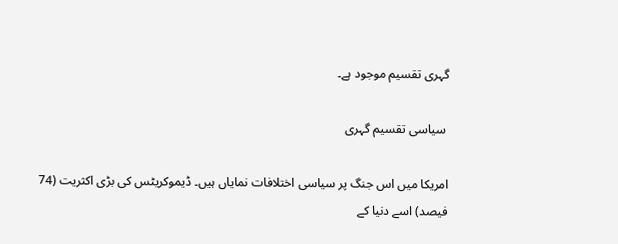گہری تقسیم موجود ہے۔

 سیاسی تقسیم گہری

امریکا میں اس جنگ پر سیاسی اختلافات نمایاں ہیں۔ ڈیموکریٹس کی بڑی اکثریت (74 فیصد) اسے دنیا کے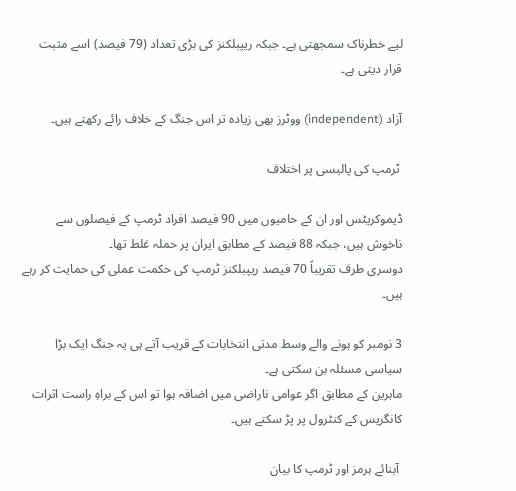لیے خطرناک سمجھتی ہے۔ جبکہ ریپبلکنز کی بڑی تعداد (79 فیصد) اسے مثبت قرار دیتی ہے۔

آزاد (independent) ووٹرز بھی زیادہ تر اس جنگ کے خلاف رائے رکھتے ہیں۔

 ٹرمپ کی پالیسی پر اختلاف

ڈیموکریٹس اور ان کے حامیوں میں 90 فیصد افراد ٹرمپ کے فیصلوں سے ناخوش ہیں، جبکہ 88 فیصد کے مطابق ایران پر حملہ غلط تھا۔
دوسری طرف تقریباً 70 فیصد ریپبلکنز ٹرمپ کی حکمت عملی کی حمایت کر رہے ہیں۔

3 نومبر کو ہونے والے وسط مدتی انتخابات کے قریب آتے ہی یہ جنگ ایک بڑا سیاسی مسئلہ بن سکتی ہے۔
ماہرین کے مطابق اگر عوامی ناراضی میں اضافہ ہوا تو اس کے براہِ راست اثرات کانگریس کے کنٹرول پر پڑ سکتے ہیں۔

 آبنائے ہرمز اور ٹرمپ کا بیان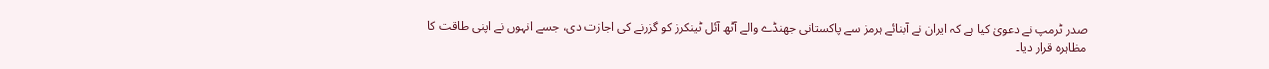صدر ٹرمپ نے دعویٰ کیا ہے کہ ایران نے آبنائے ہرمز سے پاکستانی جھنڈے والے آٹھ آئل ٹینکرز کو گزرنے کی اجازت دی، جسے انہوں نے اپنی طاقت کا مظاہرہ قرار دیا۔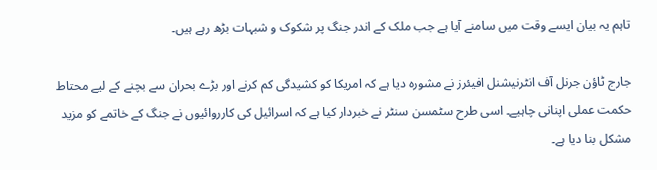تاہم یہ بیان ایسے وقت میں سامنے آیا ہے جب ملک کے اندر جنگ پر شکوک و شبہات بڑھ رہے ہیں۔

جارج ٹاؤن جرنل آف انٹرنیشنل افیئرز نے مشورہ دیا ہے کہ امریکا کو کشیدگی کم کرنے اور بڑے بحران سے بچنے کے لیے محتاط حکمت عملی اپنانی چاہیے۔ اسی طرح سٹمسن سنٹر نے خبردار کیا ہے کہ اسرائیل کی کارروائیوں نے جنگ کے خاتمے کو مزید مشکل بنا دیا ہے۔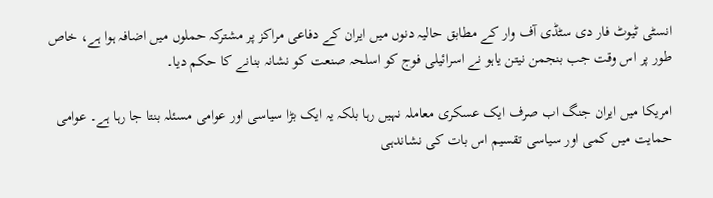انسٹی ٹیوٹ فار دی سٹڈی آف وار کے مطابق حالیہ دنوں میں ایران کے دفاعی مراکز پر مشترکہ حملوں میں اضافہ ہوا ہے، خاص طور پر اس وقت جب بنجمن نیتن یاہو نے اسرائیلی فوج کو اسلحہ صنعت کو نشانہ بنانے کا حکم دیا۔

امریکا میں ایران جنگ اب صرف ایک عسکری معاملہ نہیں رہا بلکہ یہ ایک بڑا سیاسی اور عوامی مسئلہ بنتا جا رہا ہے۔ عوامی حمایت میں کمی اور سیاسی تقسیم اس بات کی نشاندہی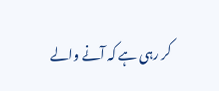کر رہی ہے کہ آنے والے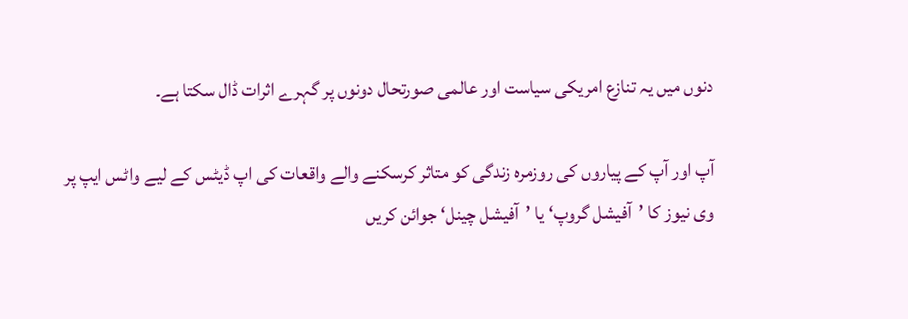دنوں میں یہ تنازع امریکی سیاست اور عالمی صورتحال دونوں پر گہرے اثرات ڈال سکتا ہے۔

آپ اور آپ کے پیاروں کی روزمرہ زندگی کو متاثر کرسکنے والے واقعات کی اپ ڈیٹس کے لیے واٹس ایپ پر وی نیوز کا ’آفیشل گروپ‘ یا ’آفیشل چینل‘ جوائن کریں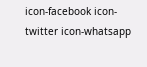icon-facebook icon-twitter icon-whatsapp